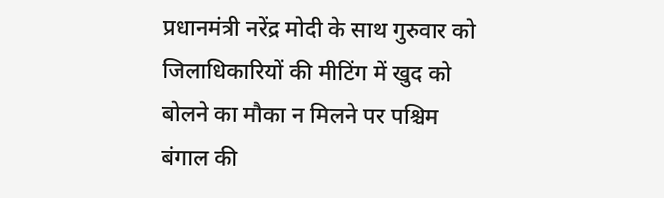प्रधानमंत्री नरेंद्र मोदी के साथ गुरुवार को जिलाधिकारियों की मीटिंग में खुद को बोलने का मौका न मिलने पर पश्चिम बंगाल की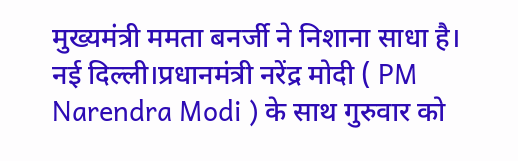मुख्यमंत्री ममता बनर्जी ने निशाना साधा है।
नई दिल्ली।प्रधानमंत्री नरेंद्र मोदी ( PM Narendra Modi ) के साथ गुरुवार को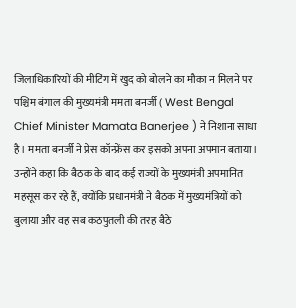जिलाधिकारियों की मीटिंग में खुद को बोलने का मौका न मिलने पर पश्चिम बंगाल की मुख्यमंत्री ममता बनर्जी ( West Bengal Chief Minister Mamata Banerjee ) ने निशाना साधा है। ममता बनर्जी ने प्रेस कॉन्फ्रेंस कर इसको अपना अपमान बताया। उन्होंने कहा कि बैठक के बाद कई राज्यों के मुख्यमंत्री अपमानित महसूस कर रहे हैं, क्योंकि प्रधानमंत्री ने बैठक में मुख्यमंत्रियों को बुलाया और वह सब कठपुतली की तरह बैठे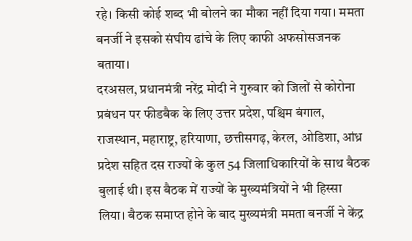रहे। किसी कोई शब्द भी बोलने का मौका नहीं दिया गया। ममता बनर्जी ने इसको संघीय ढांचे के लिए काफी अफसोसजनक बताया।
दरअसल, प्रधानमंत्री नरेंद्र मोदी ने गुरुवार को जिलों से कोरोना प्रबंधन पर फीडबैक के लिए उत्तर प्रदेश, पश्चिम बंगाल, राजस्थान, महाराष्ट्र, हरियाणा, छत्तीसगढ़, केरल, ओडिशा, आंध्र प्रदेश सहित दस राज्यों के कुल 54 जिलाधिकारियों के साथ बैठक बुलाई थी। इस बैठक में राज्यों के मुख्यमंत्रियों ने भी हिस्सा लिया। बैठक समाप्त होने के बाद मुख्यमंत्री ममता बनर्जी ने केंद्र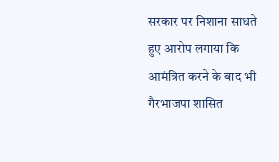सरकार पर निशाना साधते हुए आरोप लगाया कि आमंत्रित करने के बाद भी गैरभाजपा शासित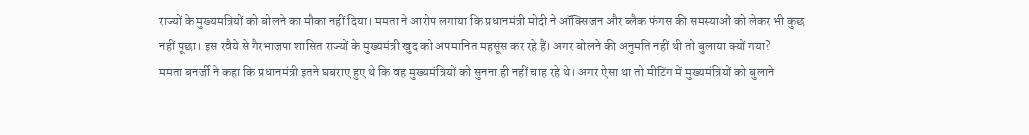राज्यों के मुख्यमत्रियों को बोलने का मौका नहीं दिया। ममता ने आरोप लगाया कि प्रधानमंत्री मोदी ने ऑक्सिजन और ब्लैक फंगस की समस्याओं को लेकर भी कुछ नहीं पूछा। इस रवैये से गैरभाजपा शासित राज्यों के मुख्यमंत्री खुद को अपमानित महसूस कर रहे हैं। अगर बोलने की अनुमति नहीं थी तो बुलाया क्यों गया?
ममता बनर्जी ने कहा कि प्रधानमंत्री इतने घबराए हुए थे कि वह मुख्यमंत्रियों को सुनना ही नहीं चाह रहे थे। अगर ऐसा था तो मीटिंग में मुख्यमंत्रियों को बुलाने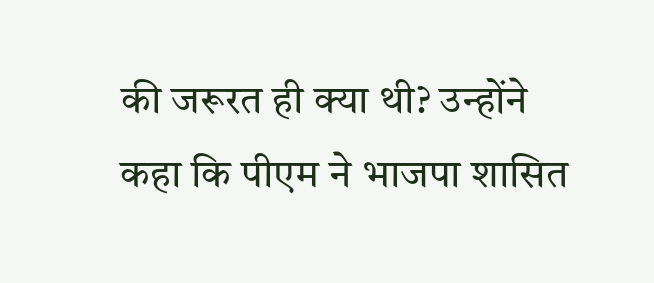की जरूरत ही क्या थी? उन्होंने कहा कि पीएम ने भाजपा शासित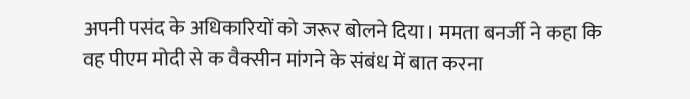अपनी पसंद के अधिकारियों को जरूर बोलने दिया। ममता बनर्जी ने कहा कि वह पीएम मोदी से क वैक्सीन मांगने के संबंध में बात करना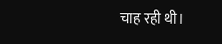चाह रही थी।